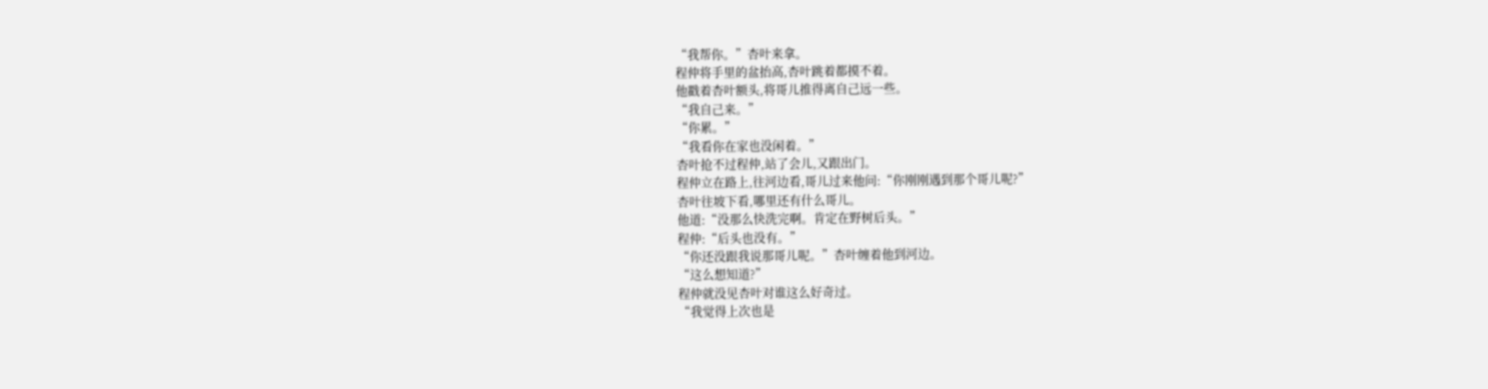“我帮你。”杏叶来拿。
程仲将手里的盆抬高,杏叶跳着都摸不着。
他戳着杏叶额头,将哥儿推得离自己远一些。
“我自己来。”
“你累。”
“我看你在家也没闲着。”
杏叶抢不过程仲,站了会儿,又跟出门。
程仲立在路上,往河边看,哥儿过来他问:“你刚刚遇到那个哥儿呢?”
杏叶往坡下看,哪里还有什么哥儿。
他道:“没那么快洗完啊。肯定在野树后头。”
程仲:“后头也没有。”
“你还没跟我说那哥儿呢。”杏叶缠着他到河边。
“这么想知道?”
程仲就没见杏叶对谁这么好奇过。
“我觉得上次也是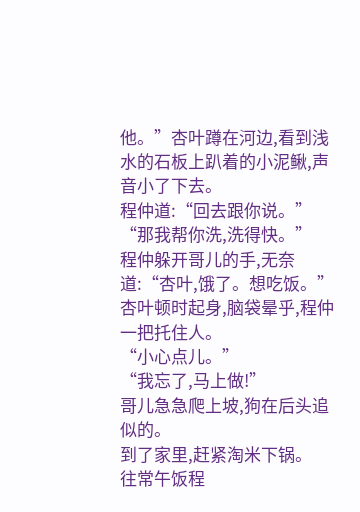他。”杏叶蹲在河边,看到浅水的石板上趴着的小泥鳅,声音小了下去。
程仲道:“回去跟你说。”
“那我帮你洗,洗得快。”
程仲躲开哥儿的手,无奈道:“杏叶,饿了。想吃饭。”
杏叶顿时起身,脑袋晕乎,程仲一把托住人。
“小心点儿。”
“我忘了,马上做!”
哥儿急急爬上坡,狗在后头追似的。
到了家里,赶紧淘米下锅。
往常午饭程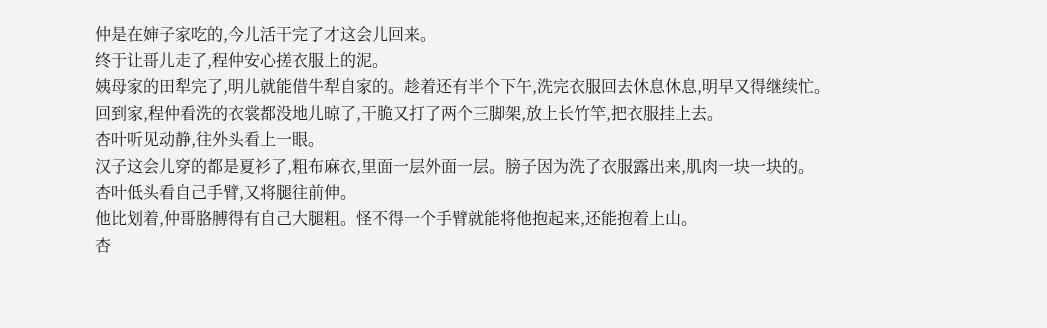仲是在婶子家吃的,今儿活干完了才这会儿回来。
终于让哥儿走了,程仲安心搓衣服上的泥。
姨母家的田犁完了,明儿就能借牛犁自家的。趁着还有半个下午,洗完衣服回去休息休息,明早又得继续忙。
回到家,程仲看洗的衣裳都没地儿晾了,干脆又打了两个三脚架,放上长竹竿,把衣服挂上去。
杏叶听见动静,往外头看上一眼。
汉子这会儿穿的都是夏衫了,粗布麻衣,里面一层外面一层。膀子因为洗了衣服露出来,肌肉一块一块的。
杏叶低头看自己手臂,又将腿往前伸。
他比划着,仲哥胳膊得有自己大腿粗。怪不得一个手臂就能将他抱起来,还能抱着上山。
杏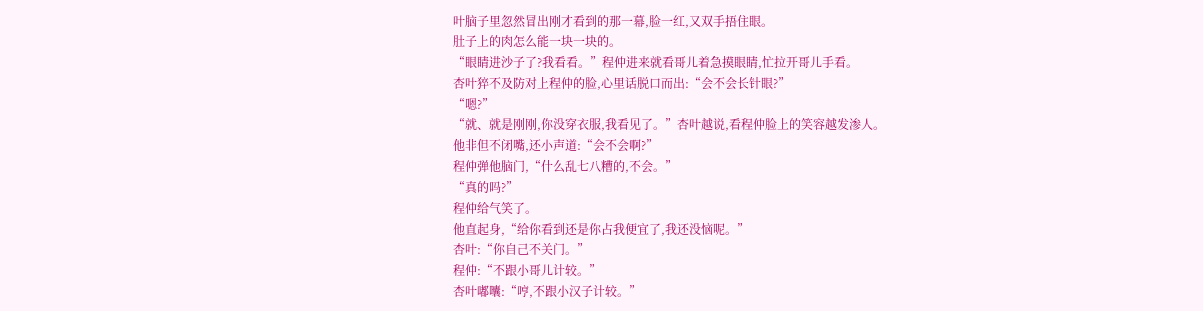叶脑子里忽然冒出刚才看到的那一幕,脸一红,又双手捂住眼。
肚子上的肉怎么能一块一块的。
“眼睛进沙子了?我看看。”程仲进来就看哥儿着急摸眼睛,忙拉开哥儿手看。
杏叶猝不及防对上程仲的脸,心里话脱口而出:“会不会长针眼?”
“嗯?”
“就、就是刚刚,你没穿衣服,我看见了。”杏叶越说,看程仲脸上的笑容越发渗人。
他非但不闭嘴,还小声道:“会不会啊?”
程仲弹他脑门,“什么乱七八糟的,不会。”
“真的吗?”
程仲给气笑了。
他直起身,“给你看到还是你占我便宜了,我还没恼呢。”
杏叶:“你自己不关门。”
程仲:“不跟小哥儿计较。”
杏叶嘟囔:“哼,不跟小汉子计较。”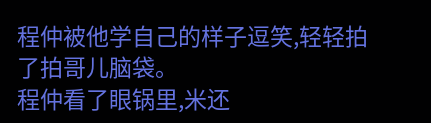程仲被他学自己的样子逗笑,轻轻拍了拍哥儿脑袋。
程仲看了眼锅里,米还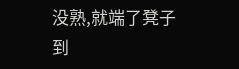没熟,就端了凳子到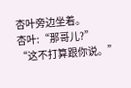杏叶旁边坐着。
杏叶:“那哥儿?”
“这不打算跟你说。”